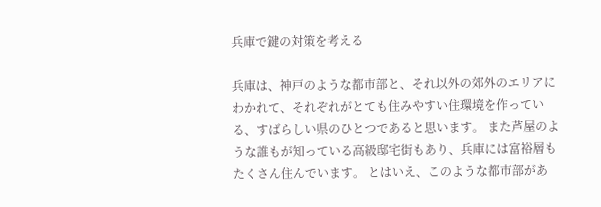兵庫で鍵の対策を考える

兵庫は、神戸のような都市部と、それ以外の郊外のエリアにわかれて、それぞれがとても住みやすい住環境を作っている、すばらしい県のひとつであると思います。 また芦屋のような誰もが知っている高級邸宅街もあり、兵庫には富裕層もたくさん住んでいます。 とはいえ、このような都市部があ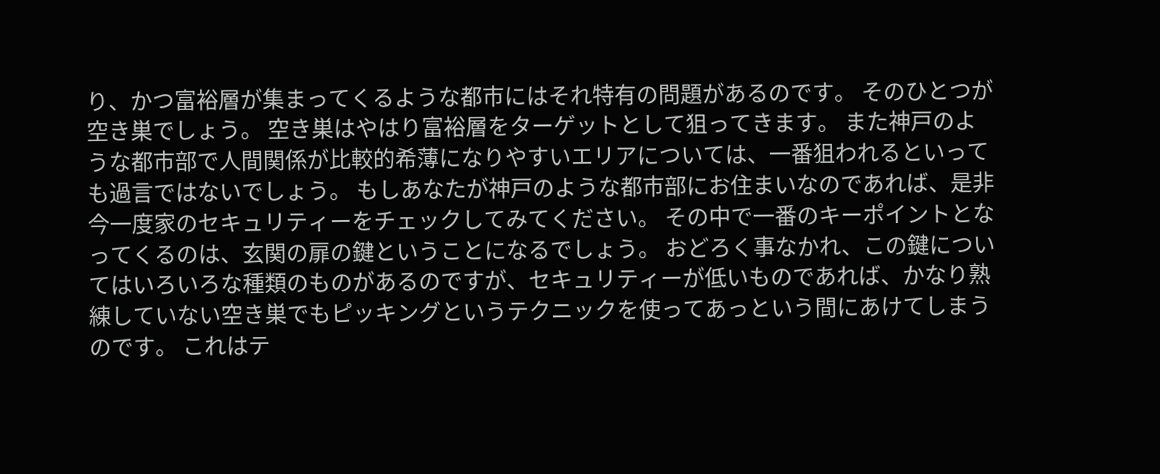り、かつ富裕層が集まってくるような都市にはそれ特有の問題があるのです。 そのひとつが空き巣でしょう。 空き巣はやはり富裕層をターゲットとして狙ってきます。 また神戸のような都市部で人間関係が比較的希薄になりやすいエリアについては、一番狙われるといっても過言ではないでしょう。 もしあなたが神戸のような都市部にお住まいなのであれば、是非今一度家のセキュリティーをチェックしてみてください。 その中で一番のキーポイントとなってくるのは、玄関の扉の鍵ということになるでしょう。 おどろく事なかれ、この鍵についてはいろいろな種類のものがあるのですが、セキュリティーが低いものであれば、かなり熟練していない空き巣でもピッキングというテクニックを使ってあっという間にあけてしまうのです。 これはテ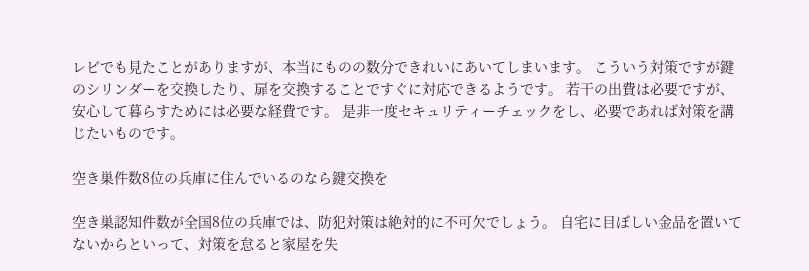レビでも見たことがありますが、本当にものの数分できれいにあいてしまいます。 こういう対策ですが鍵のシリンダーを交換したり、扉を交換することですぐに対応できるようです。 若干の出費は必要ですが、安心して暮らすためには必要な経費です。 是非一度セキュリティーチェックをし、必要であれば対策を講じたいものです。

空き巣件数8位の兵庫に住んでいるのなら鍵交換を

空き巣認知件数が全国8位の兵庫では、防犯対策は絶対的に不可欠でしょう。 自宅に目ぼしい金品を置いてないからといって、対策を怠ると家屋を失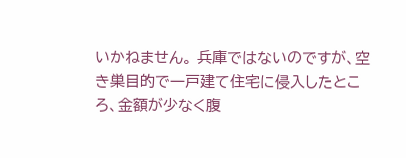いかねません。 兵庫ではないのですが、空き巣目的で一戸建て住宅に侵入したところ、金額が少なく腹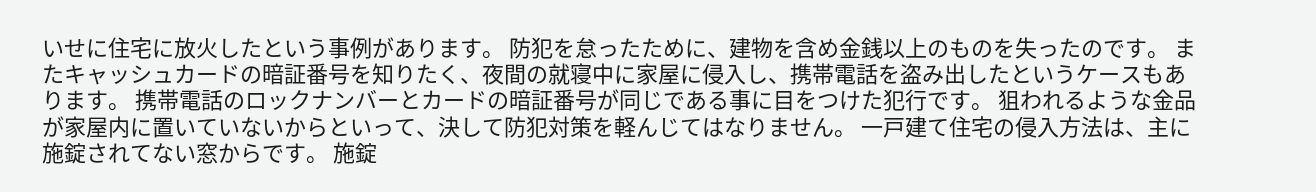いせに住宅に放火したという事例があります。 防犯を怠ったために、建物を含め金銭以上のものを失ったのです。 またキャッシュカードの暗証番号を知りたく、夜間の就寝中に家屋に侵入し、携帯電話を盗み出したというケースもあります。 携帯電話のロックナンバーとカードの暗証番号が同じである事に目をつけた犯行です。 狙われるような金品が家屋内に置いていないからといって、決して防犯対策を軽んじてはなりません。 一戸建て住宅の侵入方法は、主に施錠されてない窓からです。 施錠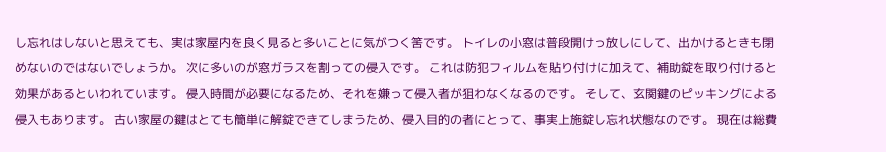し忘れはしないと思えても、実は家屋内を良く見ると多いことに気がつく筈です。 トイレの小窓は普段開けっ放しにして、出かけるときも閉めないのではないでしょうか。 次に多いのが窓ガラスを割っての侵入です。 これは防犯フィルムを貼り付けに加えて、補助錠を取り付けると効果があるといわれています。 侵入時間が必要になるため、それを嫌って侵入者が狙わなくなるのです。 そして、玄関鍵のピッキングによる侵入もあります。 古い家屋の鍵はとても簡単に解錠できてしまうため、侵入目的の者にとって、事実上施錠し忘れ状態なのです。 現在は総費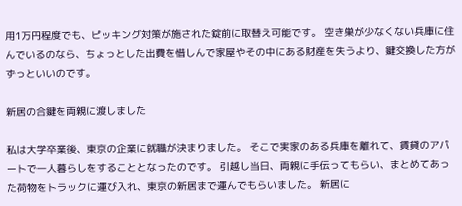用1万円程度でも、ピッキング対策が施された錠前に取替え可能です。 空き巣が少なくない兵庫に住んでいるのなら、ちょっとした出費を惜しんで家屋やその中にある財産を失うより、鍵交換した方がずっといいのです。

新居の合鍵を両親に渡しました

私は大学卒業後、東京の企業に就職が決まりました。 そこで実家のある兵庫を離れて、賃貸のアパートで一人暮らしをすることとなったのです。 引越し当日、両親に手伝ってもらい、まとめてあった荷物をトラックに運び入れ、東京の新居まで運んでもらいました。 新居に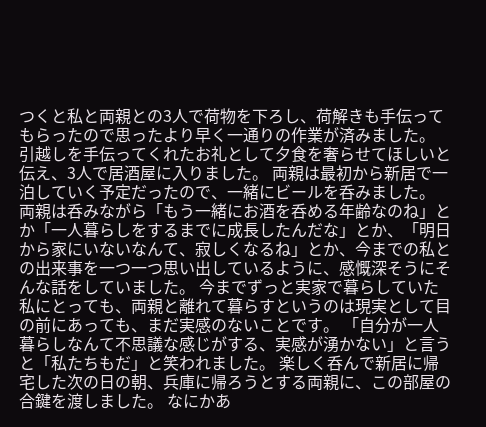つくと私と両親との3人で荷物を下ろし、荷解きも手伝ってもらったので思ったより早く一通りの作業が済みました。 引越しを手伝ってくれたお礼として夕食を奢らせてほしいと伝え、3人で居酒屋に入りました。 両親は最初から新居で一泊していく予定だったので、一緒にビールを呑みました。 両親は呑みながら「もう一緒にお酒を呑める年齢なのね」とか「一人暮らしをするまでに成長したんだな」とか、「明日から家にいないなんて、寂しくなるね」とか、今までの私との出来事を一つ一つ思い出しているように、感慨深そうにそんな話をしていました。 今までずっと実家で暮らしていた私にとっても、両親と離れて暮らすというのは現実として目の前にあっても、まだ実感のないことです。 「自分が一人暮らしなんて不思議な感じがする、実感が湧かない」と言うと「私たちもだ」と笑われました。 楽しく呑んで新居に帰宅した次の日の朝、兵庫に帰ろうとする両親に、この部屋の合鍵を渡しました。 なにかあ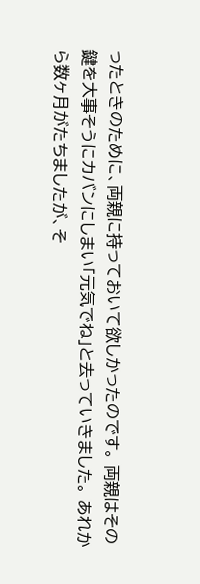ったときのために、両親に持っておいて欲しかったのです。 両親はその鍵を大事そうにカバンにしまい「元気でね」と去っていきました。 あれから数ヶ月がたちましたが、そ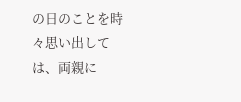の日のことを時々思い出しては、両親に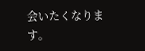会いたくなります。